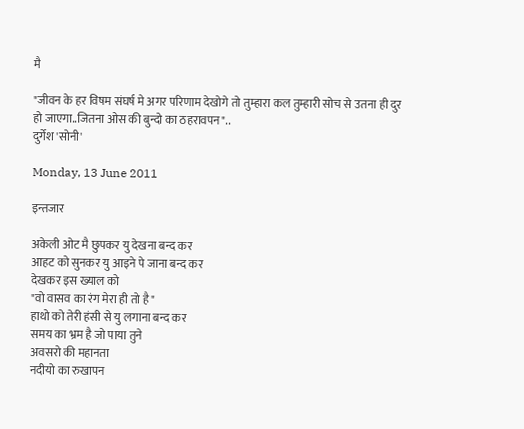मै

"जीवन के हर विषम संघर्ष मे अगर परिणाम देखोगे तो तुम्हारा कल तुम्हारी सोच से उतना ही दुर हो जाएगा..जितना ओस की बुन्दो का ठहरावपन"..
दुर्गेश 'सोनी'

Monday, 13 June 2011

इन्तजार

अकेली ओट मै छुपकर यु देखना बन्द कर
आहट को सुनकर यु आइने पे जाना बन्द कर
देखकर इस ख्याल को
"वो वासव का रंग मेरा ही तो है"
हाथो को तेरी हंसी से यु लगाना बन्द कर
समय का भ्रम है जो पाया तुने
अवसरो की महानता
नदीयो का रुखापन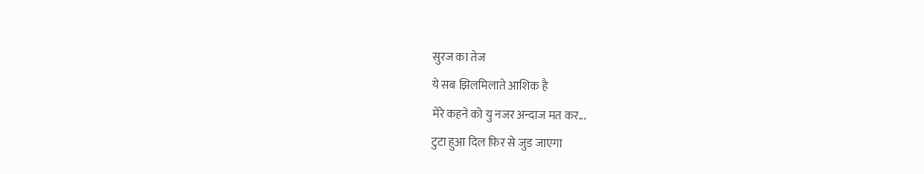सुरज का तेज
ये सब झिलमिलाते आशिक है
मेरे कहने को यु नजर अन्दाज मत कर...
टुटा हुआ दिल फ़िर से जुड जाएगा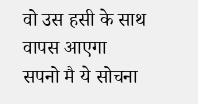वो उस हसी के साथ वापस आएगा
सपनो मै ये सोचना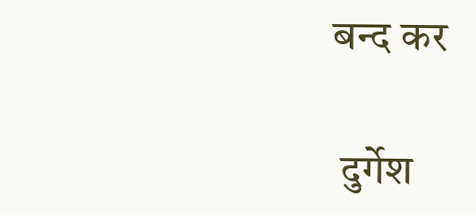बन्द कर

 दुर्गेश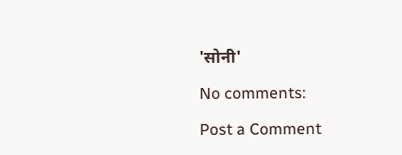'सोनी'

No comments:

Post a Comment